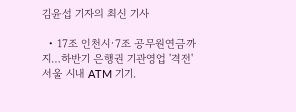김윤섭 기자의 최신 기사

  • 17조 인천시·7조 공무원연금까지…하반기 은행권 기관영업 '격전' 서울 시내 ATM 기기.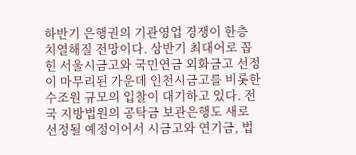하반기 은행권의 기관영업 경쟁이 한층 치열해질 전망이다. 상반기 최대어로 꼽힌 서울시금고와 국민연금 외화금고 선정이 마무리된 가운데 인천시금고를 비롯한 수조원 규모의 입찰이 대기하고 있다. 전국 지방법원의 공탁금 보관은행도 새로 선정될 예정이어서 시금고와 연기금, 법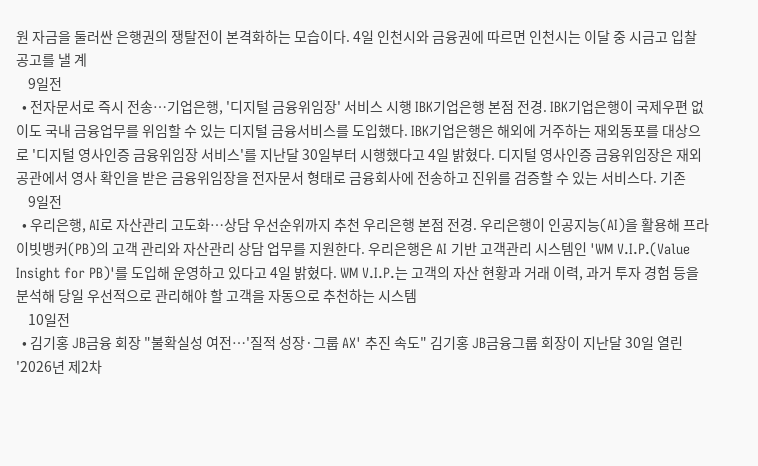원 자금을 둘러싼 은행권의 쟁탈전이 본격화하는 모습이다. 4일 인천시와 금융권에 따르면 인천시는 이달 중 시금고 입찰 공고를 낼 계
    9일전
  • 전자문서로 즉시 전송…기업은행, '디지털 금융위임장' 서비스 시행 IBK기업은행 본점 전경. IBK기업은행이 국제우편 없이도 국내 금융업무를 위임할 수 있는 디지털 금융서비스를 도입했다. IBK기업은행은 해외에 거주하는 재외동포를 대상으로 '디지털 영사인증 금융위임장 서비스'를 지난달 30일부터 시행했다고 4일 밝혔다. 디지털 영사인증 금융위임장은 재외공관에서 영사 확인을 받은 금융위임장을 전자문서 형태로 금융회사에 전송하고 진위를 검증할 수 있는 서비스다. 기존
    9일전
  • 우리은행, AI로 자산관리 고도화…상담 우선순위까지 추천 우리은행 본점 전경. 우리은행이 인공지능(AI)을 활용해 프라이빗뱅커(PB)의 고객 관리와 자산관리 상담 업무를 지원한다. 우리은행은 AI 기반 고객관리 시스템인 'WM V.I.P.(Value Insight for PB)'를 도입해 운영하고 있다고 4일 밝혔다. WM V.I.P.는 고객의 자산 현황과 거래 이력, 과거 투자 경험 등을 분석해 당일 우선적으로 관리해야 할 고객을 자동으로 추천하는 시스템
    10일전
  • 김기홍 JB금융 회장 "불확실성 여전…'질적 성장·그룹 AX' 추진 속도" 김기홍 JB금융그룹 회장이 지난달 30일 열린 '2026년 제2차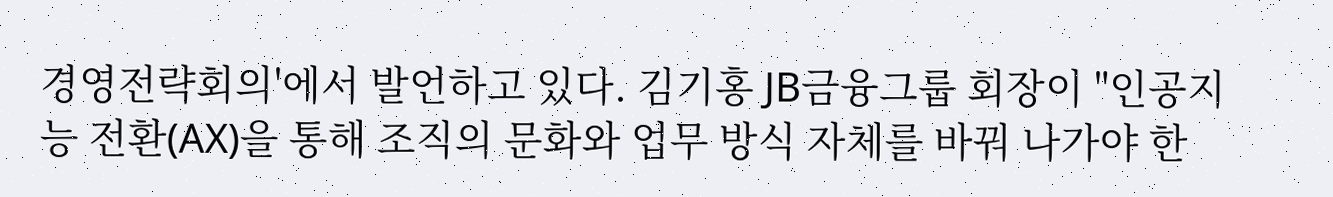경영전략회의'에서 발언하고 있다. 김기홍 JB금융그룹 회장이 "인공지능 전환(AX)을 통해 조직의 문화와 업무 방식 자체를 바꿔 나가야 한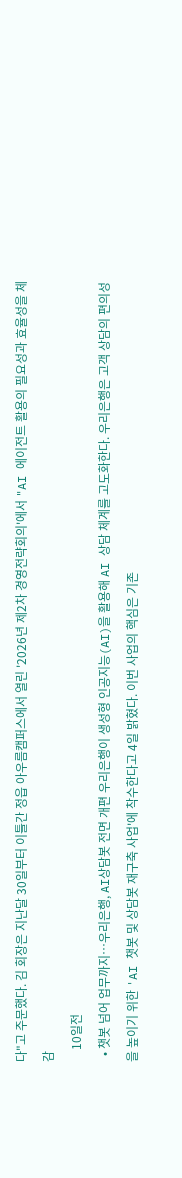다"고 주문했다. 김 회장은 지난달 30일부터 이틀간 정읍 아우름캠퍼스에서 열린 '2026년 제2차 경영전략회의'에서 "AI 에이전트 활용의 필요성과 효율성을 체감
    10일전
  • 챗봇 넘어 업무까지…우리은행, AI상담봇 전면 개편 우리은행이 생성형 인공지능(AI)을 활용해 AI 상담 체계를 고도화한다. 우리은행은 고객 상담의 편의성을 높이기 위한 'AI 챗봇 및 상담봇 재구축 사업'에 착수한다고 4일 밝혔다. 이번 사업의 핵심은 기존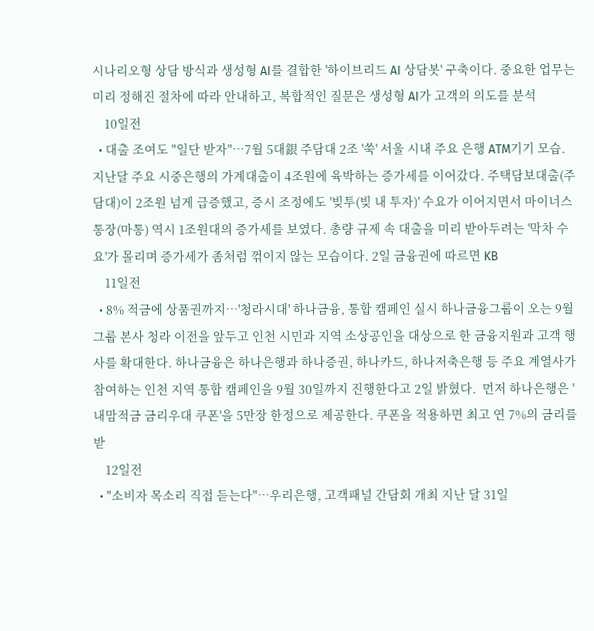시나리오형 상담 방식과 생성형 AI를 결합한 '하이브리드 AI 상담봇' 구축이다. 중요한 업무는 미리 정해진 절차에 따라 안내하고, 복합적인 질문은 생성형 AI가 고객의 의도를 분석
    10일전
  • 대출 조여도 "일단 받자"…7월 5대銀 주담대 2조 '쑥' 서울 시내 주요 은행 ATM기기 모습. 지난달 주요 시중은행의 가계대출이 4조원에 육박하는 증가세를 이어갔다. 주택담보대출(주담대)이 2조원 넘게 급증했고, 증시 조정에도 '빚투(빚 내 투자)' 수요가 이어지면서 마이너스 통장(마통) 역시 1조원대의 증가세를 보였다. 총량 규제 속 대출을 미리 받아두려는 '막차 수요'가 몰리며 증가세가 좀처럼 꺾이지 않는 모습이다. 2일 금융권에 따르면 KB
    11일전
  • 8% 적금에 상품권까지…'청라시대' 하나금융, 통합 캠페인 실시 하나금융그룹이 오는 9월 그룹 본사 청라 이전을 앞두고 인천 시민과 지역 소상공인을 대상으로 한 금융지원과 고객 행사를 확대한다. 하나금융은 하나은행과 하나증권, 하나카드, 하나저축은행 등 주요 계열사가 참여하는 인천 지역 통합 캠페인을 9월 30일까지 진행한다고 2일 밝혔다.  먼저 하나은행은 '내맘적금 금리우대 쿠폰'을 5만장 한정으로 제공한다. 쿠폰을 적용하면 최고 연 7%의 금리를 받
    12일전
  • "소비자 목소리 직접 듣는다"…우리은행, 고객패널 간담회 개최 지난 달 31일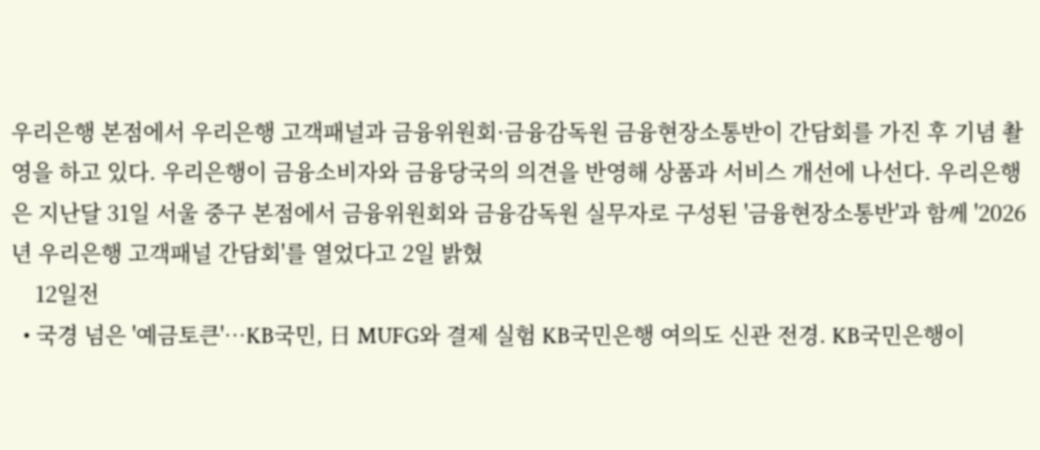우리은행 본점에서 우리은행 고객패널과 금융위원회·금융감독원 금융현장소통반이 간담회를 가진 후 기념 촬영을 하고 있다. 우리은행이 금융소비자와 금융당국의 의견을 반영해 상품과 서비스 개선에 나선다. 우리은행은 지난달 31일 서울 중구 본점에서 금융위원회와 금융감독원 실무자로 구성된 '금융현장소통반'과 함께 '2026년 우리은행 고객패널 간담회'를 열었다고 2일 밝혔
    12일전
  • 국경 넘은 '예금토큰'…KB국민, 日 MUFG와 결제 실험 KB국민은행 여의도 신관 전경. KB국민은행이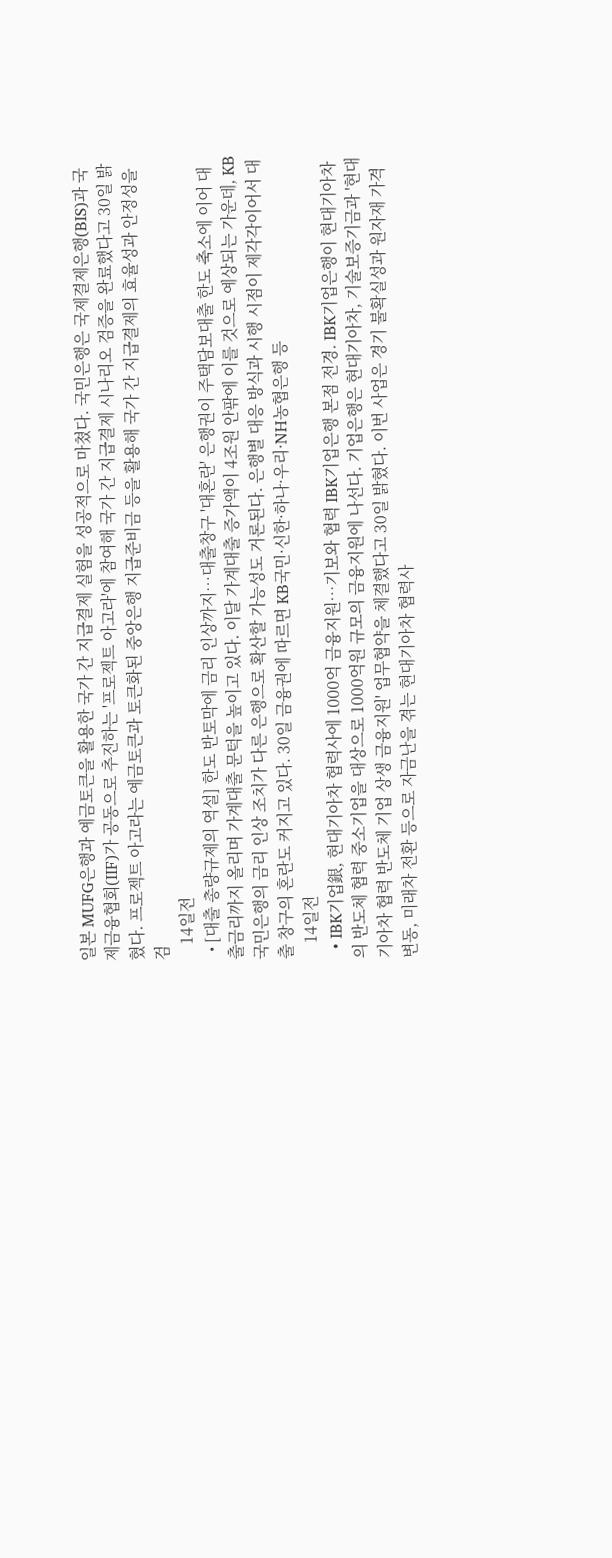일본 MUFG은행과 예금토큰을 활용한 국가 간 지급결제 실험을 성공적으로 마쳤다. 국민은행은 국제결제은행(BIS)과 국제금융협회(IIF)가 공동으로 추진하는 '프로젝트 아고라'에 참여해 국가 간 지급결제 시나리오 검증을 완료했다고 30일 밝혔다. 프로젝트 아고라는 예금토큰과 토큰화된 중앙은행 지급준비금 등을 활용해 국가 간 지급결제의 효율성과 안정성을 검
    14일전
  • [대출 총량규제의 역설] 한도 반토막에 금리 인상까지…대출창구 '대혼란' 은행권이 주택담보대출 한도 축소에 이어 대출금리까지 올리며 가계대출 문턱을 높이고 있다. 이달 가계대출 증가액이 4조원 안팎에 이를 것으로 예상되는 가운데, KB국민은행의 금리 인상 조치가 다른 은행으로 확산할 가능성도 거론된다. 은행별 대응 방식과 시행 시점이 제각각이어서 대출 창구의 혼란도 커지고 있다. 30일 금융권에 따르면 KB국민·신한·하나·우리·NH농협은행 등
    14일전
  • IBK기업銀, 현대기아차 협력사에 1000억 금융지원…기보와 협력 IBK기업은행 본점 전경. IBK기업은행이 현대기아차의 반도체 협력 중소기업을 대상으로 1000억원 규모의 금융지원에 나선다. 기업은행은 현대기아차, 기술보증기금과 '현대기아차 협력 반도체 기업 상생 금융지원' 업무협약을 체결했다고 30일 밝혔다. 이번 사업은 경기 불확실성과 원자재 가격 변동, 미래차 전환 등으로 자금난을 겪는 현대기아차 협력사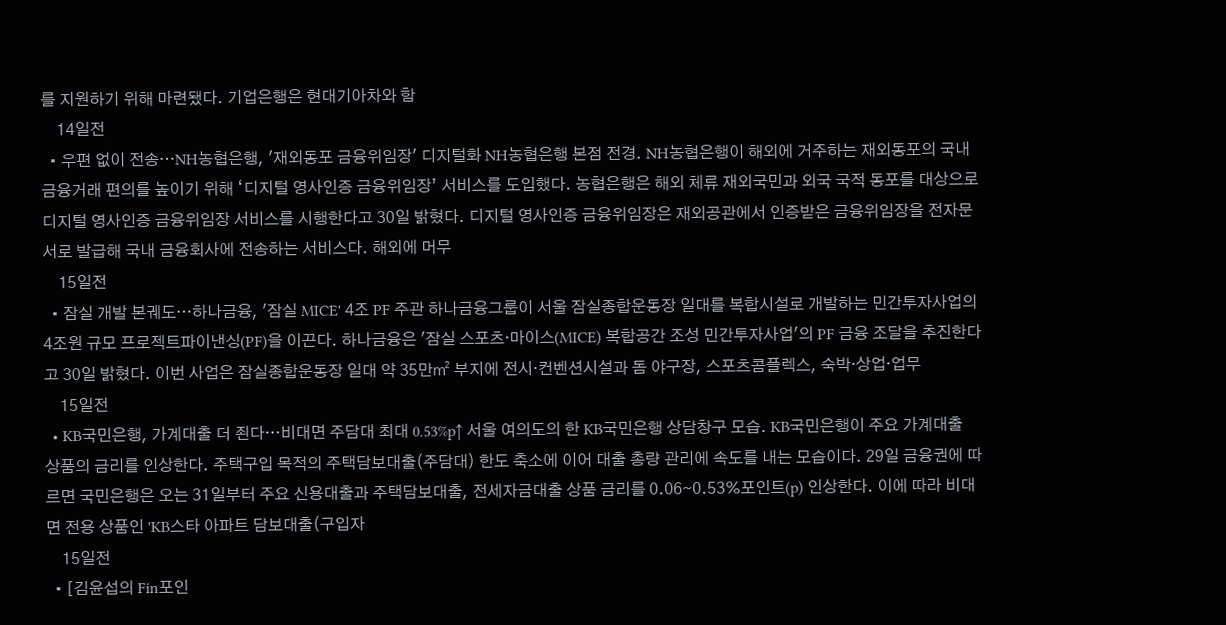를 지원하기 위해 마련됐다. 기업은행은 현대기아차와 함
    14일전
  • 우편 없이 전송…NH농협은행, '재외동포 금융위임장' 디지털화 NH농협은행 본점 전경. NH농협은행이 해외에 거주하는 재외동포의 국내 금융거래 편의를 높이기 위해 ‘디지털 영사인증 금융위임장’ 서비스를 도입했다. 농협은행은 해외 체류 재외국민과 외국 국적 동포를 대상으로 디지털 영사인증 금융위임장 서비스를 시행한다고 30일 밝혔다. 디지털 영사인증 금융위임장은 재외공관에서 인증받은 금융위임장을 전자문서로 발급해 국내 금융회사에 전송하는 서비스다. 해외에 머무
    15일전
  • 잠실 개발 본궤도…하나금융, '잠실 MICE' 4조 PF 주관 하나금융그룹이 서울 잠실종합운동장 일대를 복합시설로 개발하는 민간투자사업의 4조원 규모 프로젝트파이낸싱(PF)을 이끈다. 하나금융은 '잠실 스포츠·마이스(MICE) 복합공간 조성 민간투자사업'의 PF 금융 조달을 추진한다고 30일 밝혔다. 이번 사업은 잠실종합운동장 일대 약 35만㎡ 부지에 전시·컨벤션시설과 돔 야구장, 스포츠콤플렉스, 숙박·상업·업무
    15일전
  • KB국민은행, 가계대출 더 죈다…비대면 주담대 최대 0.53%p↑ 서울 여의도의 한 KB국민은행 상담창구 모습. KB국민은행이 주요 가계대출 상품의 금리를 인상한다. 주택구입 목적의 주택담보대출(주담대) 한도 축소에 이어 대출 총량 관리에 속도를 내는 모습이다. 29일 금융권에 따르면 국민은행은 오는 31일부터 주요 신용대출과 주택담보대출, 전세자금대출 상품 금리를 0.06∼0.53%포인트(p) 인상한다. 이에 따라 비대면 전용 상품인 'KB스타 아파트 담보대출(구입자
    15일전
  • [김윤섭의 Fin포인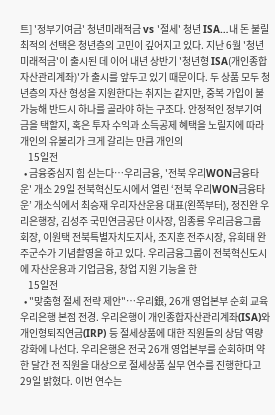트] '정부기여금' 청년미래적금 vs '절세' 청년 ISA…내 돈 불릴 최적의 선택은 청년층의 고민이 깊어지고 있다. 지난 6월 '청년미래적금'이 출시된 데 이어 내년 상반기 '청년형 ISA(개인종합자산관리계좌)'가 출시를 앞두고 있기 때문이다. 두 상품 모두 청년층의 자산 형성을 지원한다는 취지는 같지만, 중복 가입이 불가능해 반드시 하나를 골라야 하는 구조다. 안정적인 정부기여금을 택할지, 혹은 투자 수익과 소득공제 혜택을 노릴지에 따라 개인의 유불리가 크게 갈리는 만큼 개인의
    15일전
  • 금융중심지 힘 싣는다…우리금융, '전북 우리WON금융타운' 개소 29일 전북혁신도시에서 열린 ‘전북 우리WON금융타운’ 개소식에서 최승재 우리자산운용 대표(왼쪽부터), 정진완 우리은행장, 김성주 국민연금공단 이사장, 임종룡 우리금융그룹 회장, 이원택 전북특별자치도지사, 조지훈 전주시장, 유희태 완주군수가 기념촬영을 하고 있다. 우리금융그룹이 전북혁신도시에 자산운용과 기업금융, 창업 지원 기능을 한
    15일전
  • "맞춤형 절세 전략 제안"…우리銀, 26개 영업본부 순회 교육 우리은행 본점 전경. 우리은행이 개인종합자산관리계좌(ISA)와 개인형퇴직연금(IRP) 등 절세상품에 대한 직원들의 상담 역량 강화에 나선다. 우리은행은 전국 26개 영업본부를 순회하며 약 한 달간 전 직원을 대상으로 절세상품 실무 연수를 진행한다고 29일 밝혔다. 이번 연수는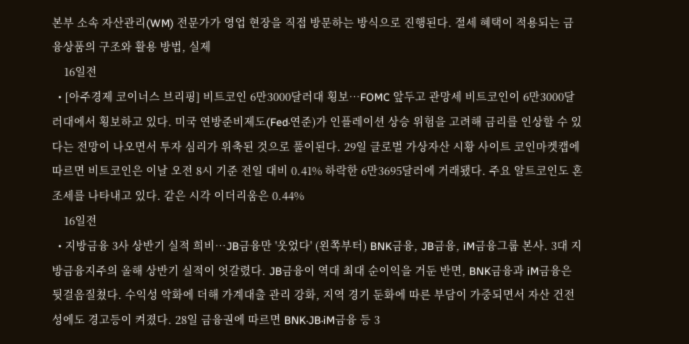본부 소속 자산관리(WM) 전문가가 영업 현장을 직접 방문하는 방식으로 진행된다. 절세 혜택이 적용되는 금융상품의 구조와 활용 방법, 실제
    16일전
  • [아주경제 코이너스 브리핑] 비트코인 6만3000달러대 횡보…FOMC 앞두고 관망세 비트코인이 6만3000달러대에서 횡보하고 있다. 미국 연방준비제도(Fed·연준)가 인플레이션 상승 위험을 고려해 금리를 인상할 수 있다는 전망이 나오면서 투자 심리가 위축된 것으로 풀이된다. 29일 글로벌 가상자산 시황 사이트 코인마켓캡에 따르면 비트코인은 이날 오전 8시 기준 전일 대비 0.41% 하락한 6만3695달러에 거래됐다. 주요 알트코인도 혼조세를 나타내고 있다. 같은 시각 이더리움은 0.44%
    16일전
  • 지방금융 3사 상반기 실적 희비…JB금융만 '웃었다' (왼쪽부터) BNK금융, JB금융, iM금융그룹 본사. 3대 지방금융지주의 올해 상반기 실적이 엇갈렸다. JB금융이 역대 최대 순이익을 거둔 반면, BNK금융과 iM금융은 뒷걸음질쳤다. 수익성 악화에 더해 가계대출 관리 강화, 지역 경기 둔화에 따른 부담이 가중되면서 자산 건전성에도 경고등이 켜졌다. 28일 금융권에 따르면 BNK·JB·iM금융 등 3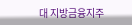대 지방금융지주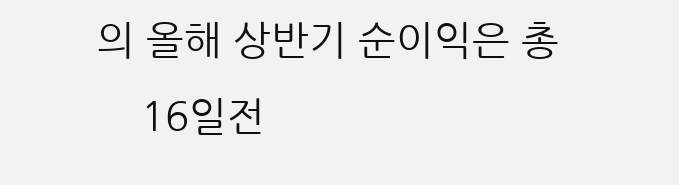의 올해 상반기 순이익은 총
    16일전